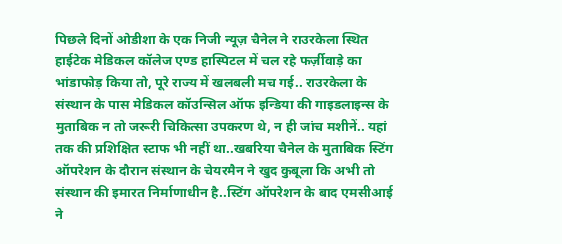पिछले दिनों ओडीशा के एक निजी न्यूज़ चैनेल ने राउरकेला स्थित हाईटेक मेडिकल कॉलेज एण्ड हास्पिटल में चल रहे फर्ज़ीवाड़े का भांडाफोड़ किया तो, पूरे राज्य में खलबली मच गई.. राउरकेला के संस्थान के पास मेडिकल कॉउन्सिल ऑफ इन्डिया की गाइडलाइन्स के मुताबिक न तो जरूरी चिकित्सा उपकरण थे, न ही जांच मशीनें.. यहां तक की प्रशिक्षित स्टाफ भी नहीं था..खबरिया चैनेल के मुताबिक स्टिंग ऑपरेशन के दौरान संस्थान के चेयरमैन ने खुद कुबूला कि अभी तो संस्थान की इमारत निर्माणाधीन है..स्टिंग ऑपरेशन के बाद एमसीआई ने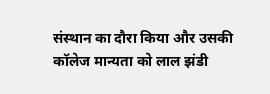संस्थान का दौरा किया और उसकी कॉलेज मान्यता को लाल झंडी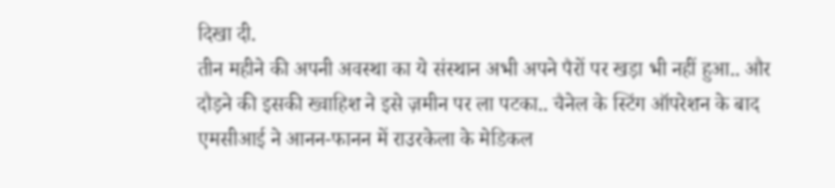दिखा दी.
तीन महीने की अपनी अवस्था का ये संस्थान अभी अपने पैरों पर खड़ा भी नहीं हुआ.. और दौड़ने की इसकी ख्वाहिश ने इसे ज़मीन पर ला पटका.. चैनेल के स्टिंग ऑपरेशन के बाद एमसीआई ने आनन-फानन में राउरकेला के मेडिकल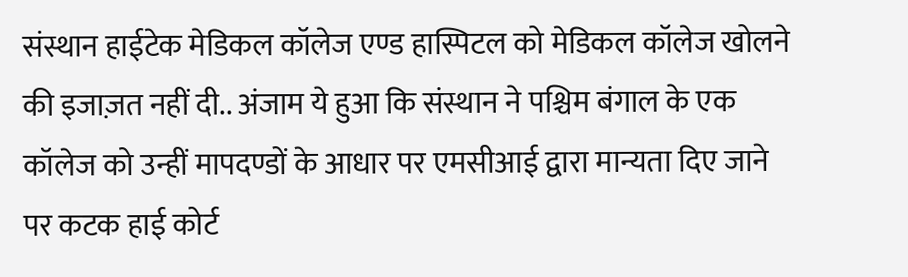संस्थान हाईटेक मेडिकल कॉलेज एण्ड हास्पिटल को मेडिकल कॉलेज खोलने की इजाज़त नहीं दी.. अंजाम ये हुआ कि संस्थान ने पश्चिम बंगाल के एक कॉलेज को उन्हीं मापदण्डों के आधार पर एमसीआई द्वारा मान्यता दिए जाने पर कटक हाई कोर्ट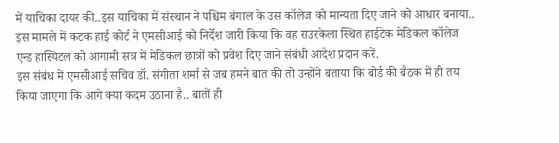में याचिका दायर की..इस याचिका में संस्थान ने पश्चिम बंगाल के उस कॉलेज को मान्यता दिए जाने को आधार बनाया.. इस मामले में कटक हाई कोर्ट ने एमसीआई को निर्देश जारी किया कि वह राउरकेला स्थित हाईटेक मेडिकल कॉलेज एन्ड हास्पिटल को आगामी सत्र में मेडिकल छात्रों को प्रवेश दिए जाने संबंधी आदेश प्रदान करें.
इस संबंध में एमसीआई सचिव डॉ. संगीता शर्मा से जब हमने बात की तो उन्होंने बताया कि बोर्ड की बैठक में ही तय किया जाएगा कि आगे क्या कदम उठाना है.. बातों ही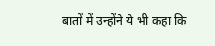बातों में उन्होंने ये भी कहा कि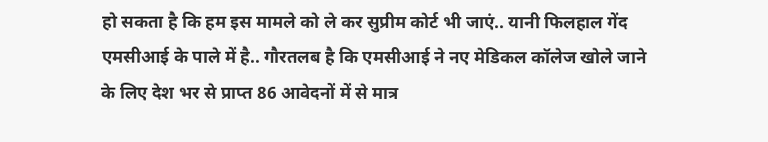हो सकता है कि हम इस मामले को ले कर सुप्रीम कोर्ट भी जाएं.. यानी फिलहाल गेंद एमसीआई के पाले में है.. गौरतलब है कि एमसीआई ने नए मेडिकल कॉलेज खोले जाने के लिए देश भर से प्राप्त 86 आवेदनों में से मात्र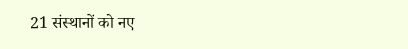21 संस्थानों को नए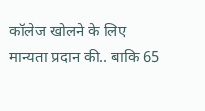कॉलेज खोलने के लिए मान्यता प्रदान की.. बाकि 65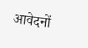आवेदनों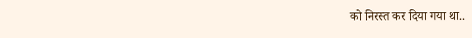को निरस्त कर दिया गया था..